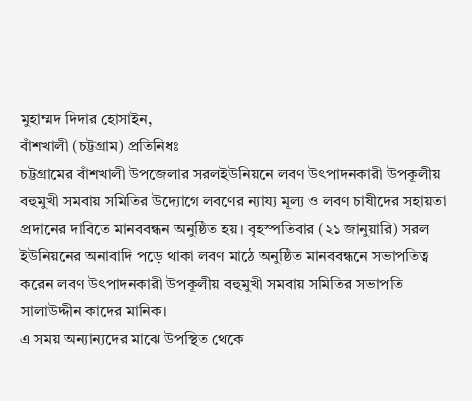মুহাম্মদ দিদার হোসাইন,
বাঁশখালী (চট্টগ্রাম) প্রতিনিধঃ
চট্টগ্রামের বাঁশখালী উপজেলার সরলইউনিয়নে লবণ উৎপাদনকারী উপকূলীয় বহুমুখী সমবায় সমিতির উদ্যোগে লবণের ন্যায্য মূল্য ও লবণ চাষীদের সহায়তা প্রদানের দাবিতে মানববন্ধন অনুষ্ঠিত হয়। বৃহস্পতিবার (২১ জানুয়ারি) সরল ইউনিয়নের অনাবাদি পড়ে থাকা লবণ মাঠে অনুষ্ঠিত মানববন্ধনে সভাপতিত্ব করেন লবণ উৎপাদনকারী উপকূলীয় বহুমুখী সমবায় সমিতির সভাপতি সালাউদ্দীন কাদের মানিক।
এ সময় অন্যান্যদের মাঝে উপস্থিত থেকে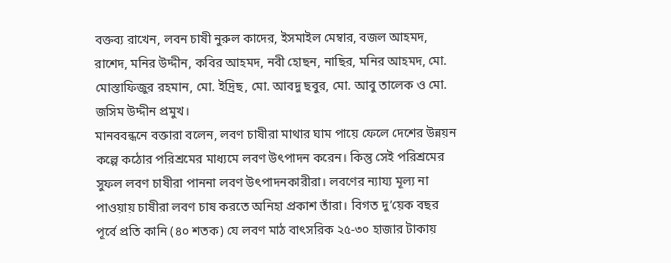বক্তব্য রাখেন, লবন চাষী নুরুল কাদের, ইসমাইল মেম্বার, বজল আহমদ, রাশেদ, মনির উদ্দীন, কবির আহমদ, নবী হোছন, নাছির, মনির আহমদ, মো. মোস্তাফিজুর রহমান, মো. ইদ্রিছ, মো. আবদু ছবুর, মো. আবু তালেক ও মো. জসিম উদ্দীন প্রমুখ।
মানববন্ধনে বক্তারা বলেন, লবণ চাষীরা মাথার ঘাম পায়ে ফেলে দেশের উন্নয়ন কল্পে কঠোর পরিশ্রমের মাধ্যমে লবণ উৎপাদন করেন। কিন্তু সেই পরিশ্রমের সুফল লবণ চাষীরা পাননা লবণ উৎপাদনকারীরা। লবণের ন্যায্য মূল্য না পাওয়ায় চাষীরা লবণ চাষ করতে অনিহা প্রকাশ তাঁরা। বিগত দু’য়েক বছর পূর্বে প্রতি কানি (৪০ শতক) যে লবণ মাঠ বাৎসরিক ২৫-৩০ হাজার টাকায়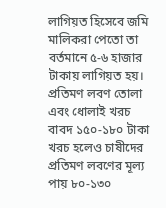লাগিয়ত হিসেবে জমি মালিকরা পেতো তা বর্তমানে ৫-৬ হাজার টাকায় লাগিয়ত হয়। প্রতিমণ লবণ তোলা এবং ধোলাই খরচ বাবদ ১৫০-১৮০ টাকা খরচ হলেও চাষীদের প্রতিমণ লবণের মূল্য পায় ৮০-১৩০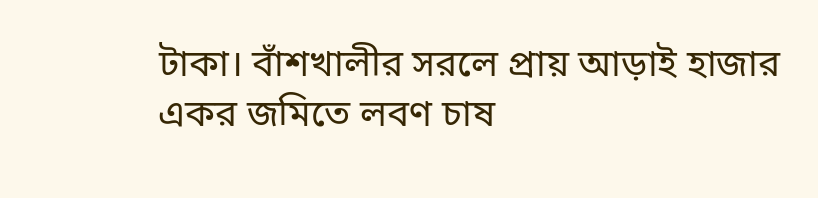টাকা। বাঁশখালীর সরলে প্রায় আড়াই হাজার একর জমিতে লবণ চাষ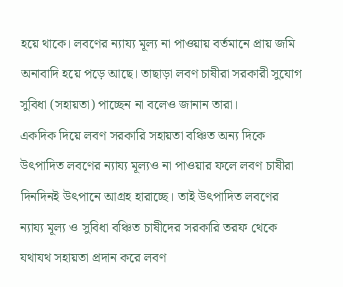হয়ে থাকে। লবণের ন্যায্য মূল্য না পাওয়ায় বর্তমানে প্রায় জমি অনাবাদি হয়ে পড়ে আছে। তাছাড়া লবণ চাষীরা সরকারী সুযোগ সুবিধা (সহায়তা) পাচ্ছেন না বলেও জানান তারা।
একদিক দিয়ে লবণ সরকারি সহায়তা বঞ্চিত অন্য দিকে উৎপাদিত লবণের ন্যায্য মূল্যও না পাওয়ার ফলে লবণ চাষীরা দিনদিনই উৎপানে আগ্রহ হারাচ্ছে। তাই উৎপাদিত লবণের ন্যায্য মূল্য ও সুবিধা বঞ্চিত চাষীদের সরকারি তরফ থেকে যথাযথ সহায়তা প্রদান করে লবণ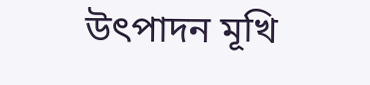উৎপাদন মূখি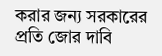করার জন্য সরকারের প্রতি জোর দাবি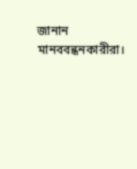জানান মানববন্ধনকারীরা।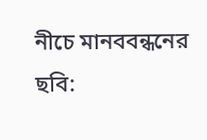নীচে মানববন্ধনের ছবি: